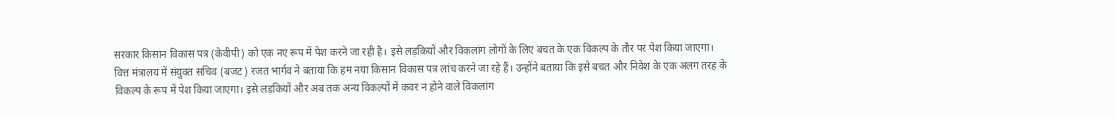सरकार किसान विकास पत्र (केवीपी) को एक नए रूप में पेश करने जा रही है। इसे लड़कियों और विकलांग लोगों के लिए बचत के एक विकल्प के तौर पर पेश किया जाएगा।
वित्त मंत्रालय में संयुक्त सचिव (बजट) रजत भार्गव ने बताया कि हम नया किसान विकास पत्र लांच करने जा रहे हैं। उन्होंने बताया कि इसे बचत और निवेश के एक अलग तरह के विकल्प के रूप में पेश किया जाएगा। इसे लड़कियों और अब तक अन्य विकल्पों में कवर न होने वाले विकलांग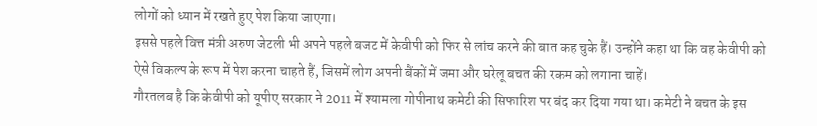लोगों को ध्यान में रखते हुए पेश किया जाएगा।
इससे पहले वित्त मंत्री अरुण जेटली भी अपने पहले बजट में केवीपी को फिर से लांच करने की बात कह चुके हैं। उन्होंने कहा था कि वह केवीपी को ऐसे विकल्प के रूप में पेश करना चाहते हैं, जिसमें लोग अपनी बैंकों में जमा और घरेलू बचत की रकम को लगाना चाहें।
गौरतलब है कि केवीपी को यूपीए सरकार ने 2011 में श्यामला गोपीनाथ कमेटी की सिफारिश पर बंद कर दिया गया था। कमेटी ने बचत के इस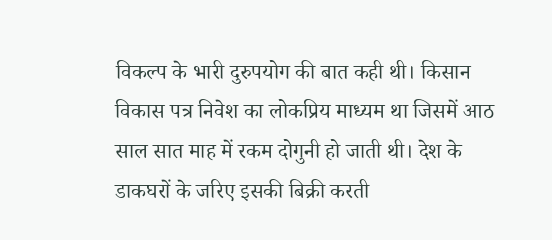विकल्प के भारी दुरुपयोग की बात कही थी। किसान विकास पत्र निवेश का लोकप्रिय माध्यम था जिसमें आठ साल सात माह में रकम दोगुनी हो जाती थी। देश के डाकघरों के जरिए इसकी बिक्री करती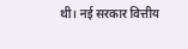थी। नई सरकार वित्तीय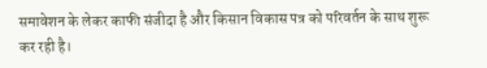समावेशन के लेकर काफी संजीदा है और किसान विकास पत्र को परिवर्तन के साथ शुरू कर रही है।